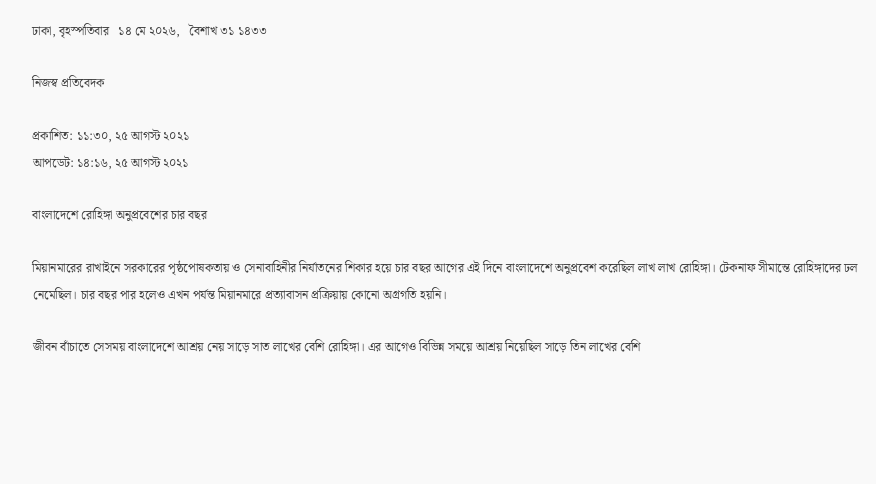ঢাকা, বৃহস্পতিবার   ১৪ মে ২০২৬,   বৈশাখ ৩১ ১৪৩৩

নিজস্ব প্রতিবেদক

প্রকাশিত: ১১:৩০, ২৫ আগস্ট ২০২১
আপডেট: ১৪:১৬, ২৫ আগস্ট ২০২১

বাংলাদেশে রোহিঙ্গা অনুপ্রবেশের চার বছর

মিয়ানমারের রাখাইনে সরকারের পৃষ্ঠপোষকতায় ও সেনাবাহিনীর নির্যাতনের শিকার হয়ে চার বছর আগের এই দিনে বাংলাদেশে অনুপ্রবেশ করেছিল লাখ লাখ রোহিঙ্গা। টেকনাফ সীমান্তে রোহিঙ্গাদের ঢল নেমেছিল। চার বছর পার হলেও এখন পর্যন্ত মিয়ানমারে প্রত্যাবাসন প্রক্রিয়ায় কোনো অগ্রগতি হয়নি।

জীবন বাঁচাতে সেসময় বাংলাদেশে আশ্রয় নেয় সাড়ে সাত লাখের বেশি রোহিঙ্গা। এর আগেও বিভিন্ন সময়ে আশ্রয় নিয়েছিল সাড়ে তিন লাখের বেশি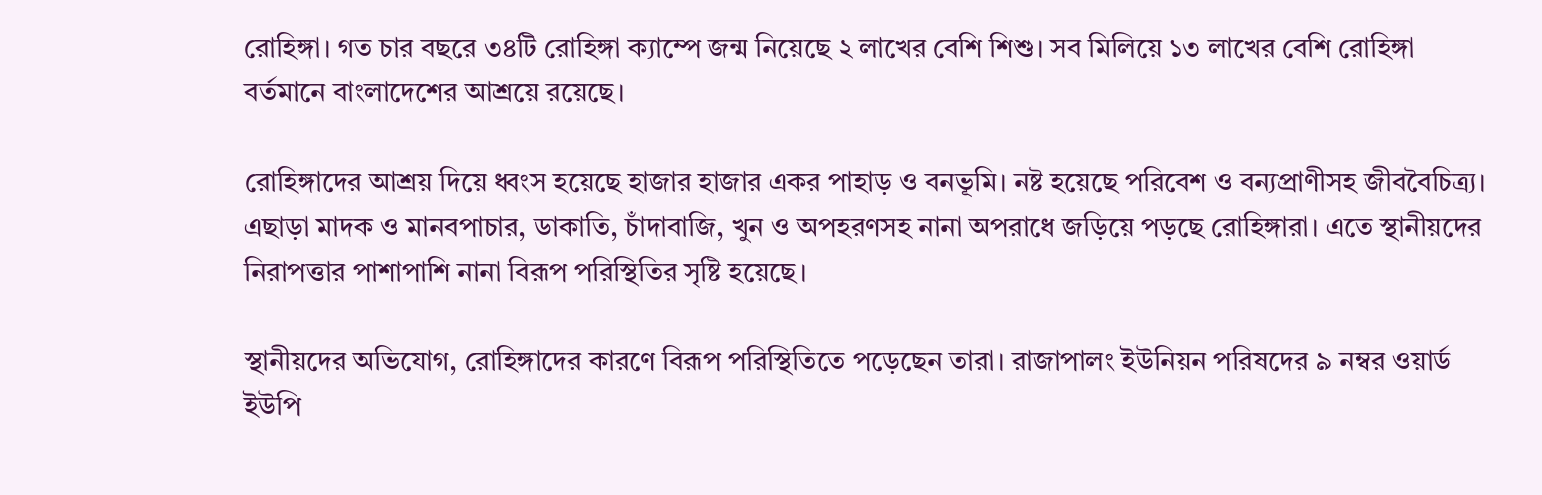রোহিঙ্গা। গত চার বছরে ৩৪টি রোহিঙ্গা ক্যাম্পে জন্ম নিয়েছে ২ লাখের বেশি শিশু। সব মিলিয়ে ১৩ লাখের বেশি রোহিঙ্গা বর্তমানে বাংলাদেশের আশ্রয়ে রয়েছে।

রোহিঙ্গাদের আশ্রয় দিয়ে ধ্বংস হয়েছে হাজার হাজার একর পাহাড় ও বনভূমি। নষ্ট হয়েছে পরিবেশ ও বন্যপ্রাণীসহ জীববৈচিত্র্য। এছাড়া মাদক ও মানবপাচার, ডাকাতি, চাঁদাবাজি, খুন ও অপহরণসহ নানা অপরাধে জড়িয়ে পড়ছে রোহিঙ্গারা। এতে স্থানীয়দের নিরাপত্তার পাশাপাশি নানা বিরূপ পরিস্থিতির সৃষ্টি হয়েছে।

স্থানীয়দের অভিযোগ, রোহিঙ্গাদের কারণে বিরূপ পরিস্থিতিতে পড়েছেন তারা। রাজাপালং ইউনিয়ন পরিষদের ৯ নম্বর ওয়ার্ড ইউপি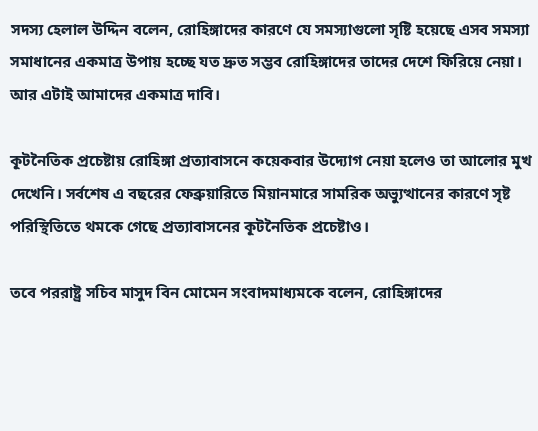সদস্য হেলাল উদ্দিন বলেন, রোহিঙ্গাদের কারণে যে সমস্যাগুলো সৃষ্টি হয়েছে এসব সমস্যা সমাধানের একমাত্র উপায় হচ্ছে যত দ্রুত সম্ভব রোহিঙ্গাদের তাদের দেশে ফিরিয়ে নেয়া। আর এটাই আমাদের একমাত্র দাবি।

কূটনৈতিক প্রচেষ্টায় রোহিঙ্গা প্রত্যাবাসনে কয়েকবার উদ্যোগ নেয়া হলেও তা আলোর মুখ দেখেনি। সর্বশেষ এ বছরের ফেব্রুয়ারিতে মিয়ানমারে সামরিক অভ্যুত্থানের কারণে সৃষ্ট পরিস্থিতিতে থমকে গেছে প্রত্যাবাসনের কূটনৈতিক প্রচেষ্টাও।

তবে পররাষ্ট্র সচিব মাসুদ বিন মোমেন সংবাদমাধ্যমকে বলেন, রোহিঙ্গাদের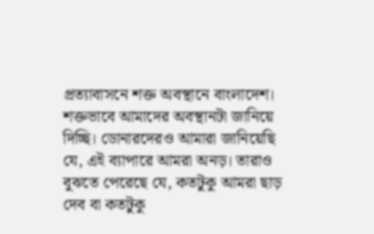প্রত্যাবাসনে শক্ত অবস্থানে বাংলাদেশ। শক্তভাবে আমাদের অবস্থানটা জানিয়ে দিচ্ছি। ডোনারদেরও আমারা জানিয়েছি যে, এই ব্যাপারে আমরা অনড়। তারাও বুঝতে পেরেছে যে, কতটুকু আমরা ছাড় দেব বা কতটুকু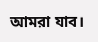আমরা যাব।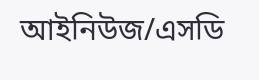আইনিউজ/এসডি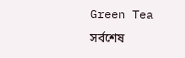Green Tea
সর্বশেষ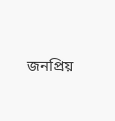জনপ্রিয়